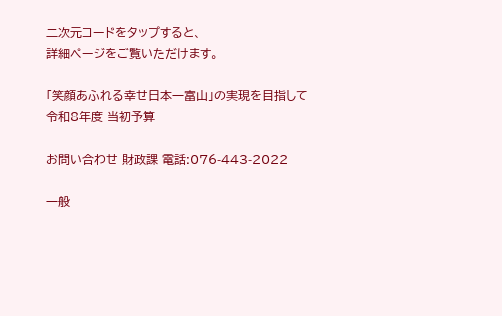二次元コードをタップすると、
詳細ページをご覧いただけます。

「笑顔あふれる幸せ日本一富山」の実現を目指して
令和8年度 当初予算

お問い合わせ 財政課 電話:076-443-2022

一般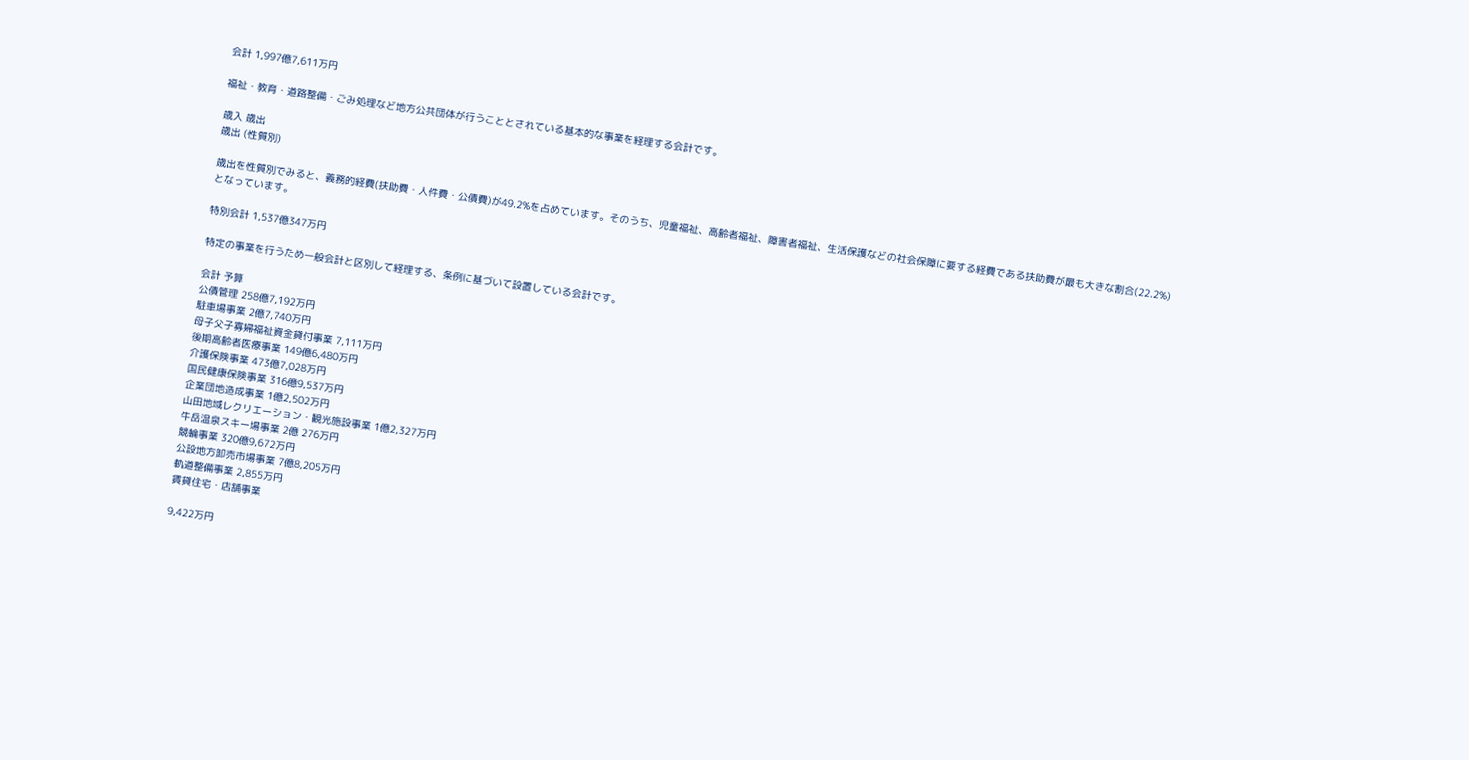会計 1,997億7,611万円

福祉・教育・道路整備・ごみ処理など地方公共団体が行うこととされている基本的な事業を経理する会計です。

歳入 歳出
歳出 (性質別)

歳出を性質別でみると、義務的経費(扶助費・人件費・公債費)が49.2%を占めています。そのうち、児童福祉、高齢者福祉、障害者福祉、生活保護などの社会保障に要する経費である扶助費が最も大きな割合(22.2%)となっています。

特別会計 1,537億347万円

特定の事業を行うため一般会計と区別して経理する、条例に基づいて設置している会計です。

会計 予算
公債管理 258億7,192万円
駐車場事業 2億7,740万円
母子父子寡婦福祉資金貸付事業 7,111万円
後期高齢者医療事業 149億6,480万円
介護保険事業 473億7,028万円
国民健康保険事業 316億9,537万円
企業団地造成事業 1億2,502万円
山田地域レクリエーション・観光施設事業 1億2,327万円
牛岳温泉スキー場事業 2億 276万円
競輪事業 320億9,672万円
公設地方卸売市場事業 7億8,205万円
軌道整備事業 2,855万円
賃貸住宅・店舗事業

9,422万円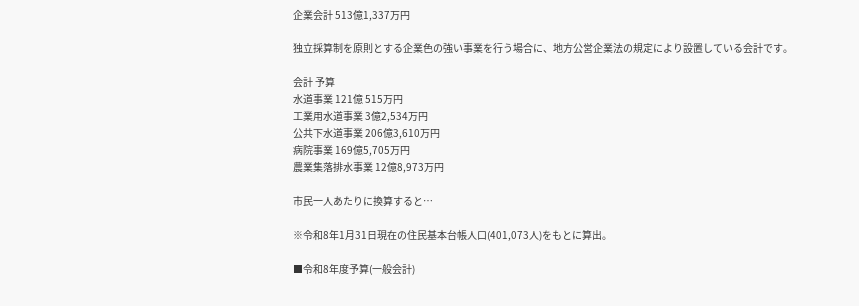企業会計 513億1,337万円

独立採算制を原則とする企業色の強い事業を行う場合に、地方公営企業法の規定により設置している会計です。

会計 予算
水道事業 121億 515万円
工業用水道事業 3億2,534万円
公共下水道事業 206億3,610万円
病院事業 169億5,705万円
農業集落排水事業 12億8,973万円

市民一人あたりに換算すると…

※令和8年1月31日現在の住民基本台帳人口(401,073人)をもとに算出。

■令和8年度予算(一般会計)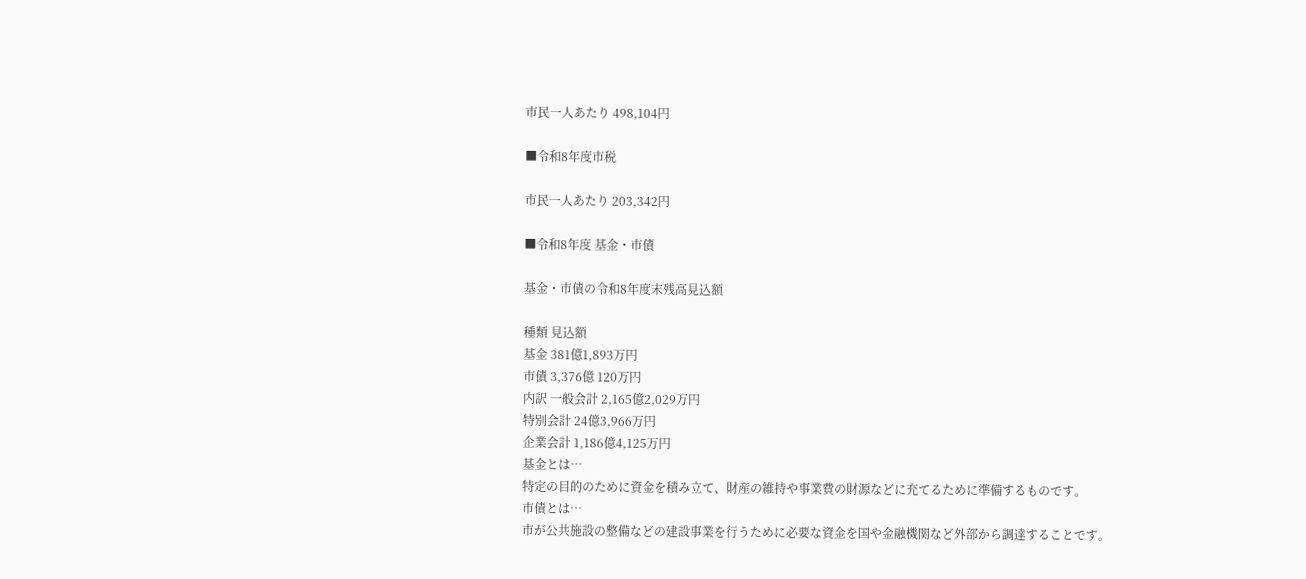市民一人あたり 498,104円

■令和8年度市税

市民一人あたり 203,342円

■令和8年度 基金・市債

基金・市債の令和8年度末残高見込額

種類 見込額
基金 381億1,893万円
市債 3,376億 120万円
内訳 一般会計 2,165億2,029万円
特別会計 24億3,966万円
企業会計 1,186億4,125万円
基金とは…
特定の目的のために資金を積み立て、財産の維持や事業費の財源などに充てるために準備するものです。
市債とは…
市が公共施設の整備などの建設事業を行うために必要な資金を国や金融機関など外部から調達することです。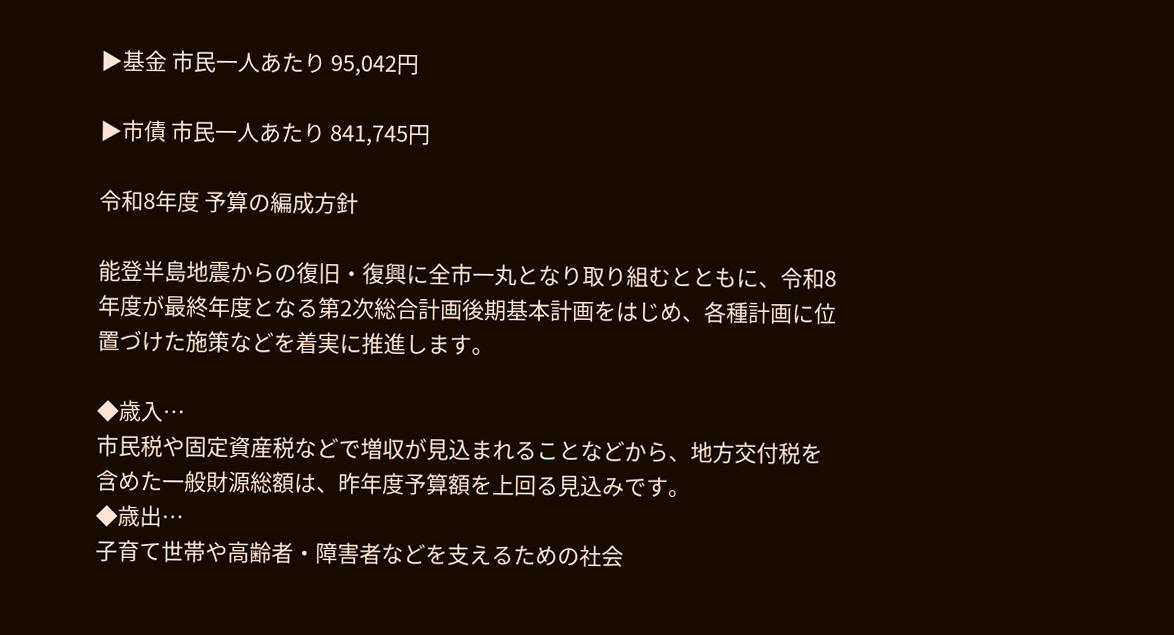▶基金 市民一人あたり 95,042円

▶市債 市民一人あたり 841,745円

令和8年度 予算の編成方針

能登半島地震からの復旧・復興に全市一丸となり取り組むとともに、令和8年度が最終年度となる第2次総合計画後期基本計画をはじめ、各種計画に位置づけた施策などを着実に推進します。

◆歳入…
市民税や固定資産税などで増収が見込まれることなどから、地方交付税を含めた一般財源総額は、昨年度予算額を上回る見込みです。
◆歳出…
子育て世帯や高齢者・障害者などを支えるための社会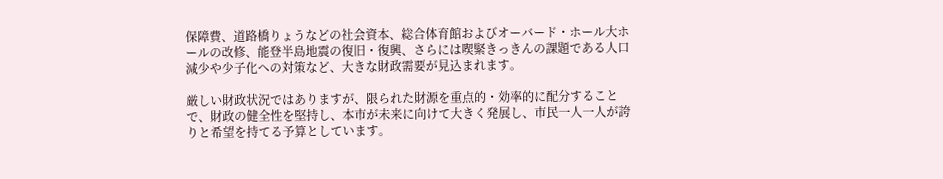保障費、道路橋りょうなどの社会資本、総合体育館およびオーバード・ホール大ホールの改修、能登半島地震の復旧・復興、さらには喫緊きっきんの課題である人口減少や少子化への対策など、大きな財政需要が見込まれます。

厳しい財政状況ではありますが、限られた財源を重点的・効率的に配分することで、財政の健全性を堅持し、本市が未来に向けて大きく発展し、市民一人一人が誇りと希望を持てる予算としています。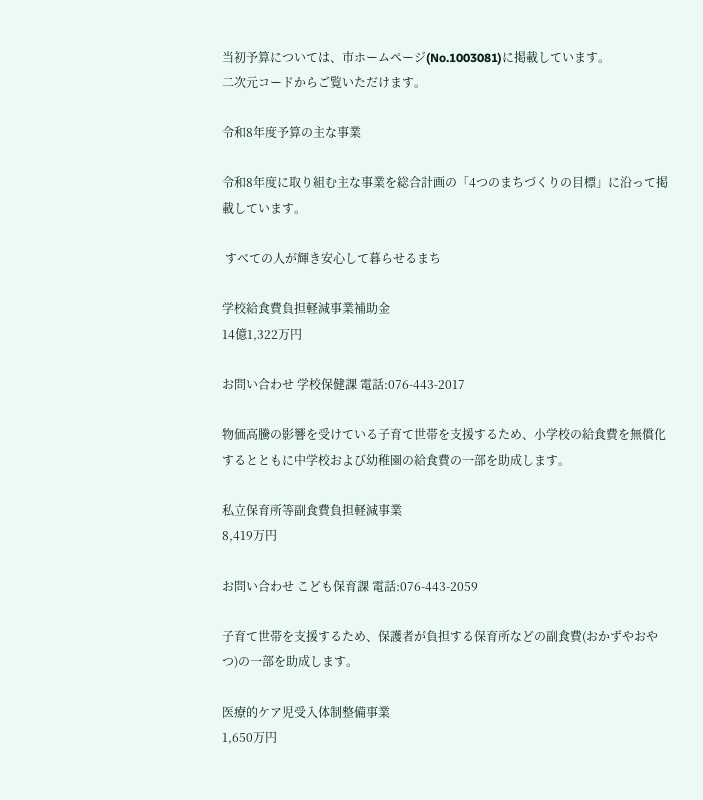当初予算については、市ホームページ(No.1003081)に掲載しています。
二次元コードからご覧いただけます。

令和8年度予算の主な事業

令和8年度に取り組む主な事業を総合計画の「4つのまちづくりの目標」に沿って掲載しています。

 すべての人が輝き安心して暮らせるまち

学校給食費負担軽減事業補助金
14億1,322万円

お問い合わせ 学校保健課 電話:076-443-2017

物価高騰の影響を受けている子育て世帯を支援するため、小学校の給食費を無償化するとともに中学校および幼稚園の給食費の一部を助成します。

私立保育所等副食費負担軽減事業
8,419万円

お問い合わせ こども保育課 電話:076-443-2059

子育て世帯を支援するため、保護者が負担する保育所などの副食費(おかずやおやつ)の一部を助成します。

医療的ケア児受入体制整備事業
1,650万円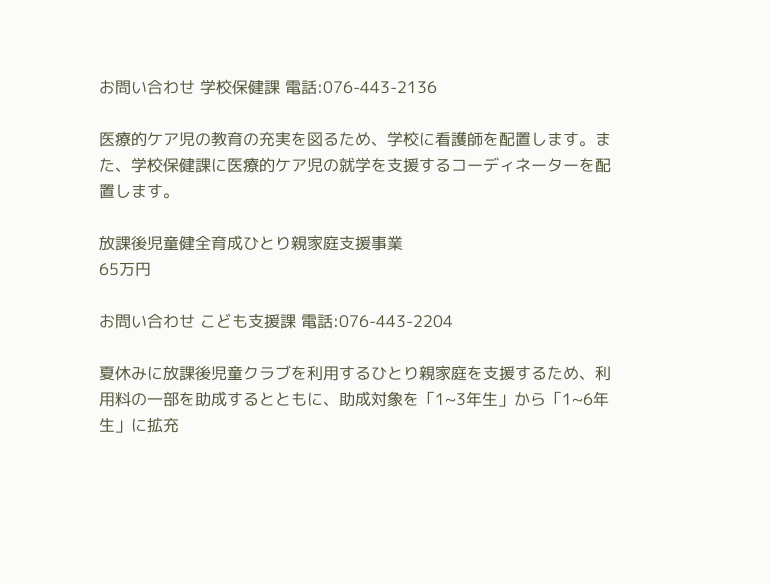お問い合わせ 学校保健課 電話:076-443-2136

医療的ケア児の教育の充実を図るため、学校に看護師を配置します。また、学校保健課に医療的ケア児の就学を支援するコーディネーターを配置します。

放課後児童健全育成ひとり親家庭支援事業
65万円

お問い合わせ こども支援課 電話:076-443-2204

夏休みに放課後児童クラブを利用するひとり親家庭を支援するため、利用料の一部を助成するとともに、助成対象を「1~3年生」から「1~6年生」に拡充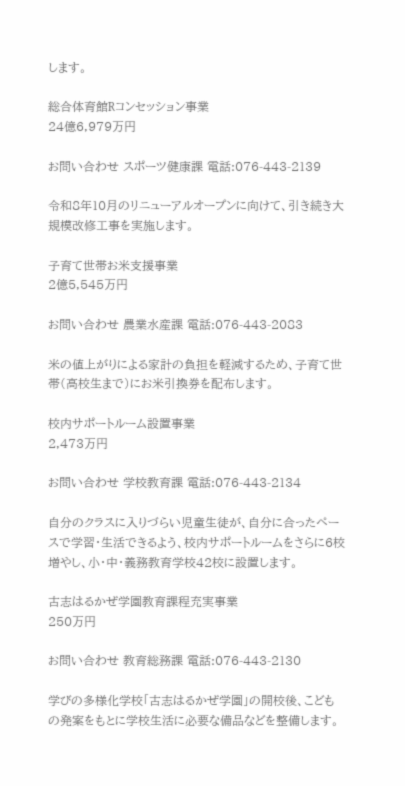します。

総合体育館Rコンセッション事業
24億6,979万円

お問い合わせ スポーツ健康課 電話:076-443-2139

令和8年10月のリニューアルオープンに向けて、引き続き大規模改修工事を実施します。

子育て世帯お米支援事業
2億5,545万円

お問い合わせ 農業水産課 電話:076-443-2083

米の値上がりによる家計の負担を軽減するため、子育て世帯(高校生まで)にお米引換券を配布します。

校内サポートルーム設置事業
2,473万円

お問い合わせ 学校教育課 電話:076-443-2134

自分のクラスに入りづらい児童生徒が、自分に合ったペースで学習・生活できるよう、校内サポートルームをさらに6校増やし、小・中・義務教育学校42校に設置します。

古志はるかぜ学園教育課程充実事業
250万円

お問い合わせ 教育総務課 電話:076-443-2130

学びの多様化学校「古志はるかぜ学園」の開校後、こどもの発案をもとに学校生活に必要な備品などを整備します。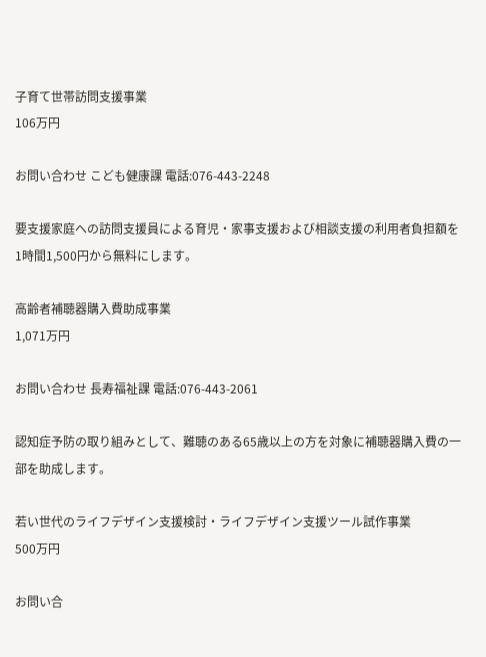子育て世帯訪問支援事業
106万円

お問い合わせ こども健康課 電話:076-443-2248

要支援家庭への訪問支援員による育児・家事支援および相談支援の利用者負担額を1時間1,500円から無料にします。

高齢者補聴器購入費助成事業
1,071万円

お問い合わせ 長寿福祉課 電話:076-443-2061

認知症予防の取り組みとして、難聴のある65歳以上の方を対象に補聴器購入費の一部を助成します。

若い世代のライフデザイン支援検討・ライフデザイン支援ツール試作事業
500万円

お問い合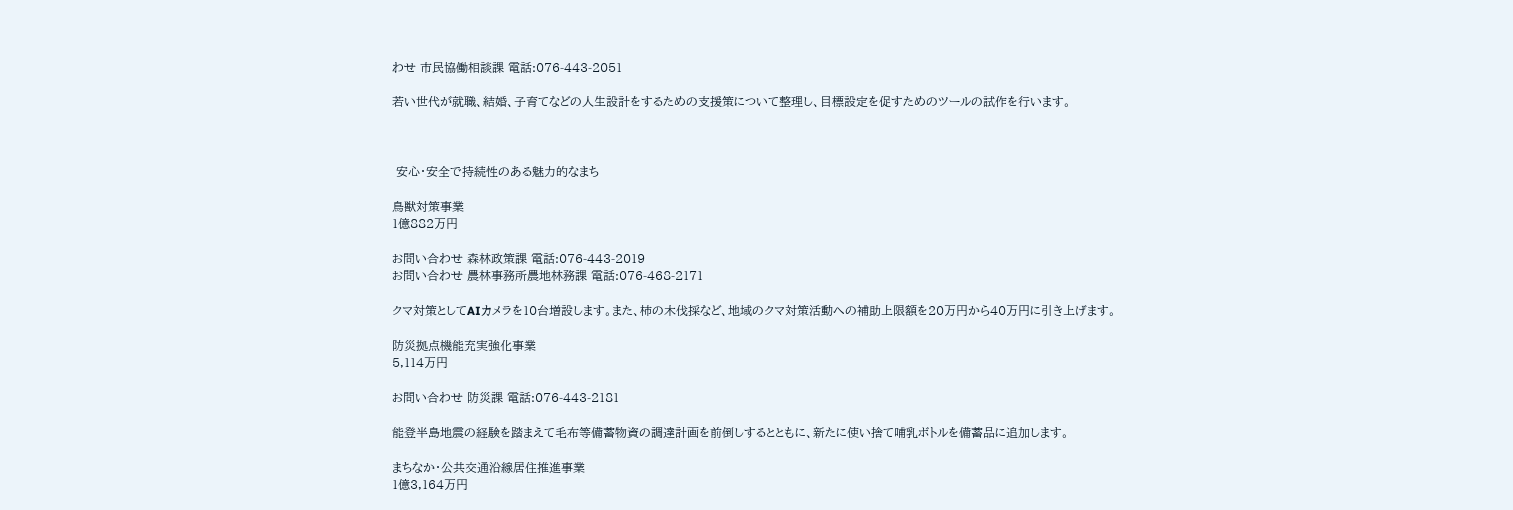わせ 市民協働相談課 電話:076-443-2051

若い世代が就職、結婚、子育てなどの人生設計をするための支援策について整理し、目標設定を促すためのツールの試作を行います。



 安心・安全で持続性のある魅力的なまち

鳥獣対策事業
1億882万円

お問い合わせ 森林政策課 電話:076-443-2019
お問い合わせ 農林事務所農地林務課 電話:076-468-2171

クマ対策としてAIカメラを10台増設します。また、柿の木伐採など、地域のクマ対策活動への補助上限額を20万円から40万円に引き上げます。

防災拠点機能充実強化事業
5,114万円

お問い合わせ 防災課 電話:076-443-2181

能登半島地震の経験を踏まえて毛布等備蓄物資の調達計画を前倒しするとともに、新たに使い捨て哺乳ボトルを備蓄品に追加します。

まちなか・公共交通沿線居住推進事業
1億3,164万円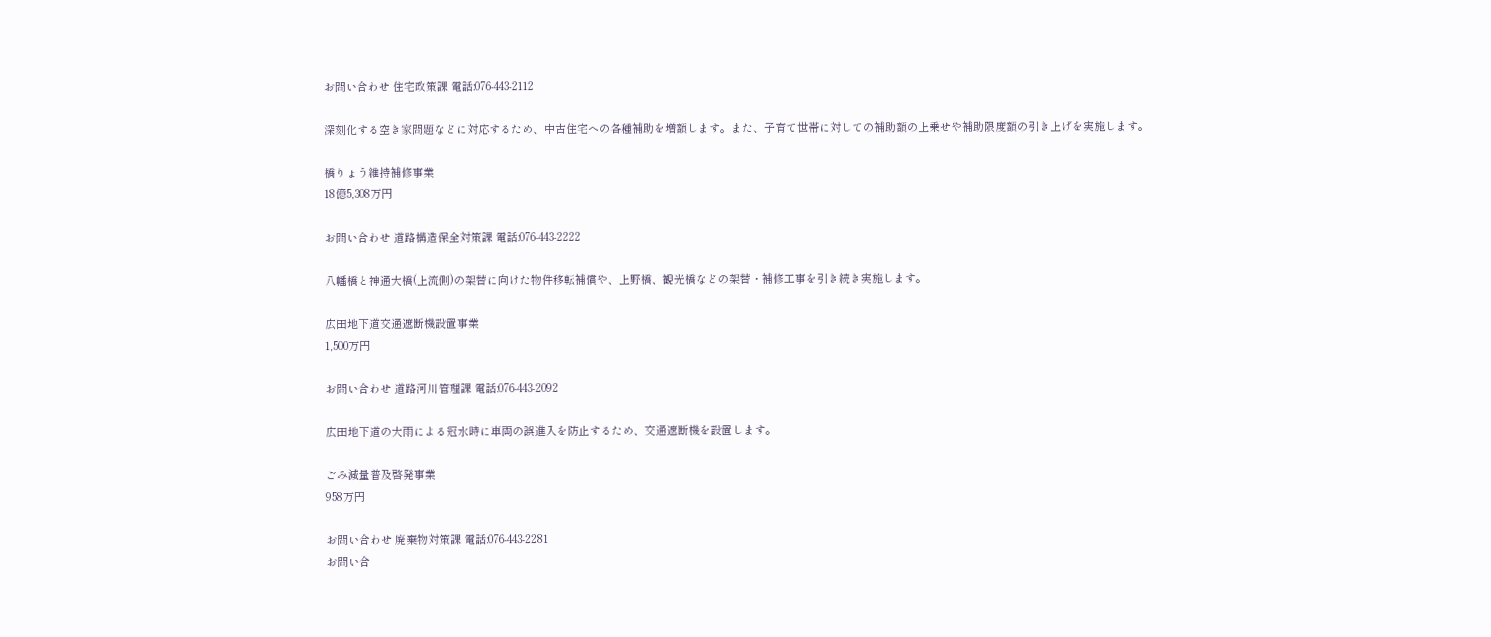お問い合わせ 住宅政策課 電話:076-443-2112

深刻化する空き家問題などに対応するため、中古住宅への各種補助を増額します。また、子育て世帯に対しての補助額の上乗せや補助限度額の引き上げを実施します。

橋りょう維持補修事業
18億5,308万円

お問い合わせ 道路構造保全対策課 電話:076-443-2222

八幡橋と神通大橋(上流側)の架替に向けた物件移転補償や、上野橋、観光橋などの架替・補修工事を引き続き実施します。

広田地下道交通遮断機設置事業
1,500万円

お問い合わせ 道路河川管理課 電話:076-443-2092

広田地下道の大雨による冠水時に車両の誤進入を防止するため、交通遮断機を設置します。

ごみ減量普及啓発事業
958万円

お問い合わせ 廃棄物対策課 電話:076-443-2281
お問い合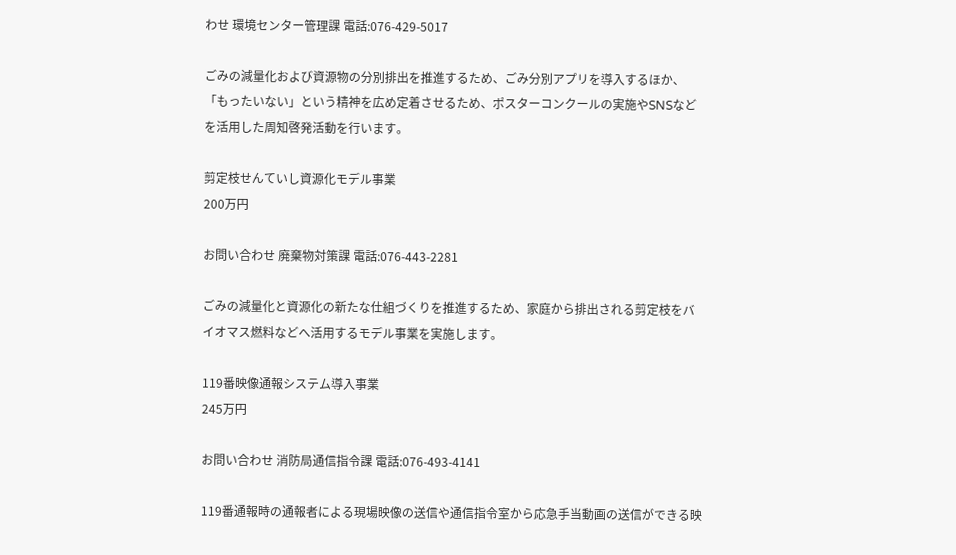わせ 環境センター管理課 電話:076-429-5017

ごみの減量化および資源物の分別排出を推進するため、ごみ分別アプリを導入するほか、「もったいない」という精神を広め定着させるため、ポスターコンクールの実施やSNSなどを活用した周知啓発活動を行います。

剪定枝せんていし資源化モデル事業
200万円

お問い合わせ 廃棄物対策課 電話:076-443-2281

ごみの減量化と資源化の新たな仕組づくりを推進するため、家庭から排出される剪定枝をバイオマス燃料などへ活用するモデル事業を実施します。

119番映像通報システム導入事業
245万円

お問い合わせ 消防局通信指令課 電話:076-493-4141

119番通報時の通報者による現場映像の送信や通信指令室から応急手当動画の送信ができる映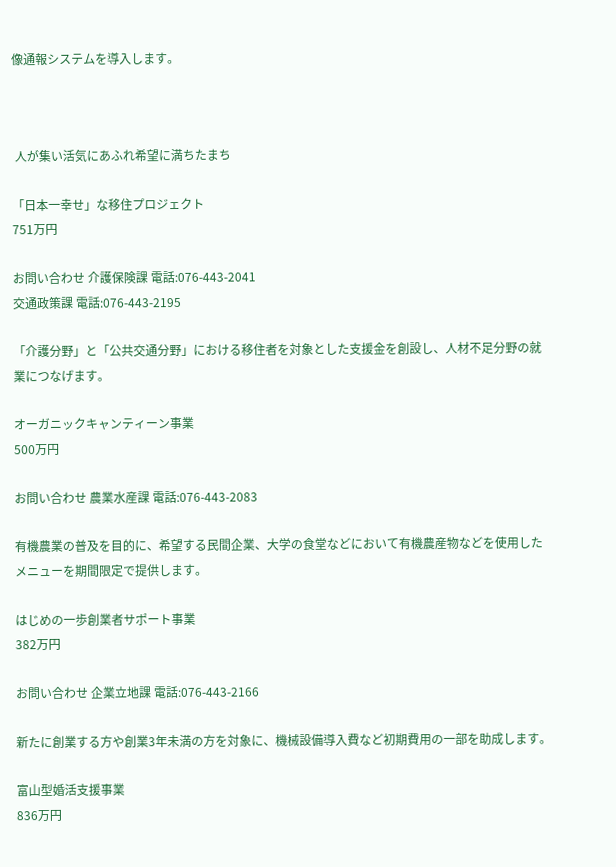像通報システムを導入します。



 人が集い活気にあふれ希望に満ちたまち

「日本一幸せ」な移住プロジェクト
751万円

お問い合わせ 介護保険課 電話:076-443-2041
交通政策課 電話:076-443-2195

「介護分野」と「公共交通分野」における移住者を対象とした支援金を創設し、人材不足分野の就業につなげます。

オーガニックキャンティーン事業
500万円

お問い合わせ 農業水産課 電話:076-443-2083

有機農業の普及を目的に、希望する民間企業、大学の食堂などにおいて有機農産物などを使用したメニューを期間限定で提供します。

はじめの一歩創業者サポート事業
382万円

お問い合わせ 企業立地課 電話:076-443-2166

新たに創業する方や創業3年未満の方を対象に、機械設備導入費など初期費用の一部を助成します。

富山型婚活支援事業
836万円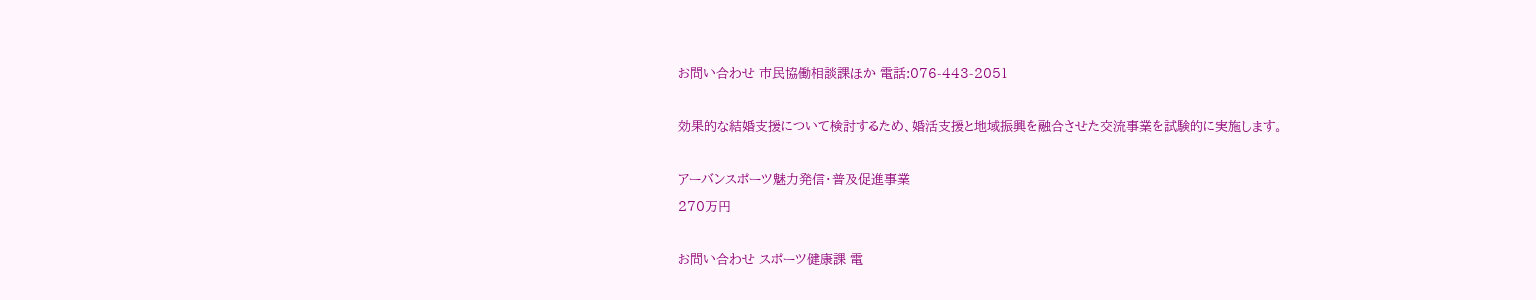お問い合わせ 市民協働相談課ほか 電話:076-443-2051

効果的な結婚支援について検討するため、婚活支援と地域振興を融合させた交流事業を試験的に実施します。

アーバンスポーツ魅力発信・普及促進事業
270万円

お問い合わせ スポーツ健康課 電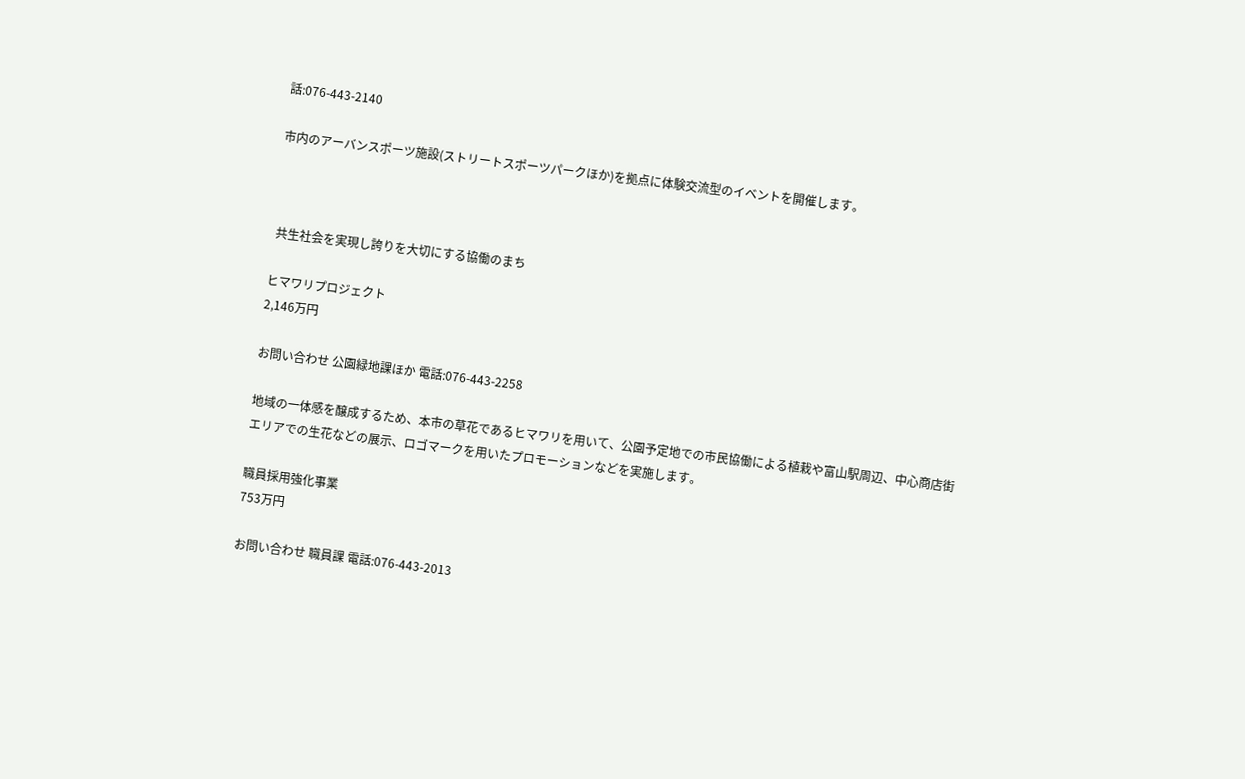話:076-443-2140

市内のアーバンスポーツ施設(ストリートスポーツパークほか)を拠点に体験交流型のイベントを開催します。



 共生社会を実現し誇りを大切にする協働のまち

ヒマワリプロジェクト
2,146万円

お問い合わせ 公園緑地課ほか 電話:076-443-2258

地域の一体感を醸成するため、本市の草花であるヒマワリを用いて、公園予定地での市民協働による植栽や富山駅周辺、中心商店街エリアでの生花などの展示、ロゴマークを用いたプロモーションなどを実施します。

職員採用強化事業
753万円

お問い合わせ 職員課 電話:076-443-2013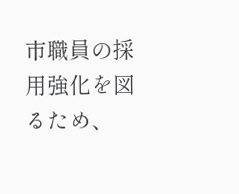市職員の採用強化を図るため、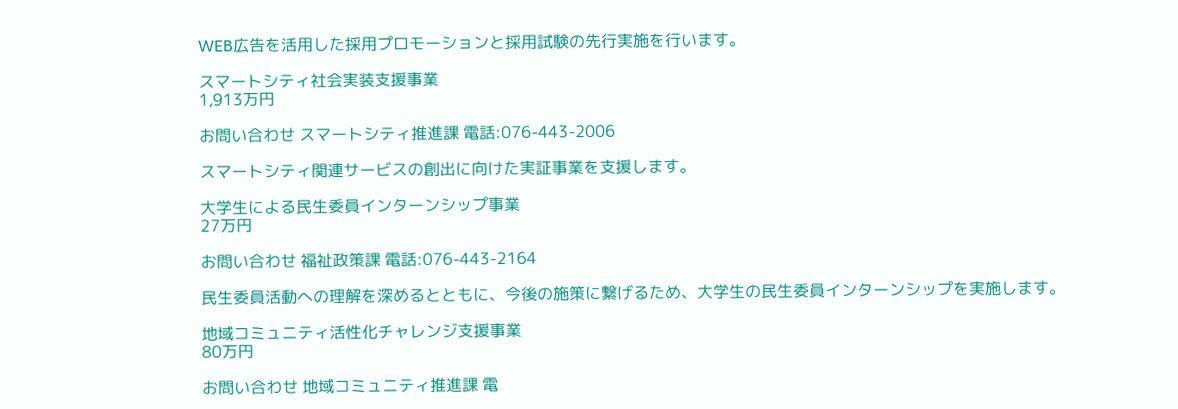WEB広告を活用した採用プロモーションと採用試験の先行実施を行います。

スマートシティ社会実装支援事業
1,913万円

お問い合わせ スマートシティ推進課 電話:076-443-2006

スマートシティ関連サービスの創出に向けた実証事業を支援します。

大学生による民生委員インターンシップ事業
27万円

お問い合わせ 福祉政策課 電話:076-443-2164

民生委員活動への理解を深めるとともに、今後の施策に繋げるため、大学生の民生委員インターンシップを実施します。

地域コミュニティ活性化チャレンジ支援事業
80万円

お問い合わせ 地域コミュニティ推進課 電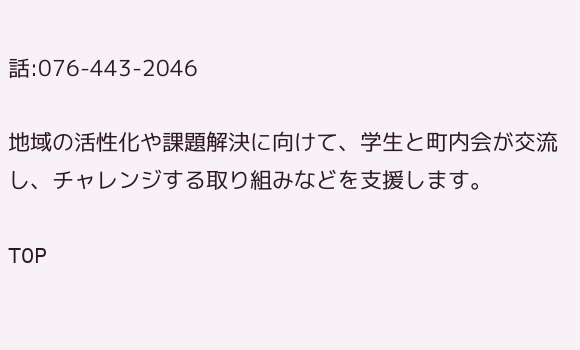話:076-443-2046

地域の活性化や課題解決に向けて、学生と町内会が交流し、チャレンジする取り組みなどを支援します。

TOP